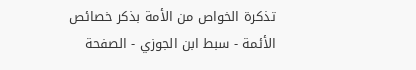تذكرة الخواص من الأمة بذكر خصائص الأئمة - سبط ابن الجوزي - الصفحة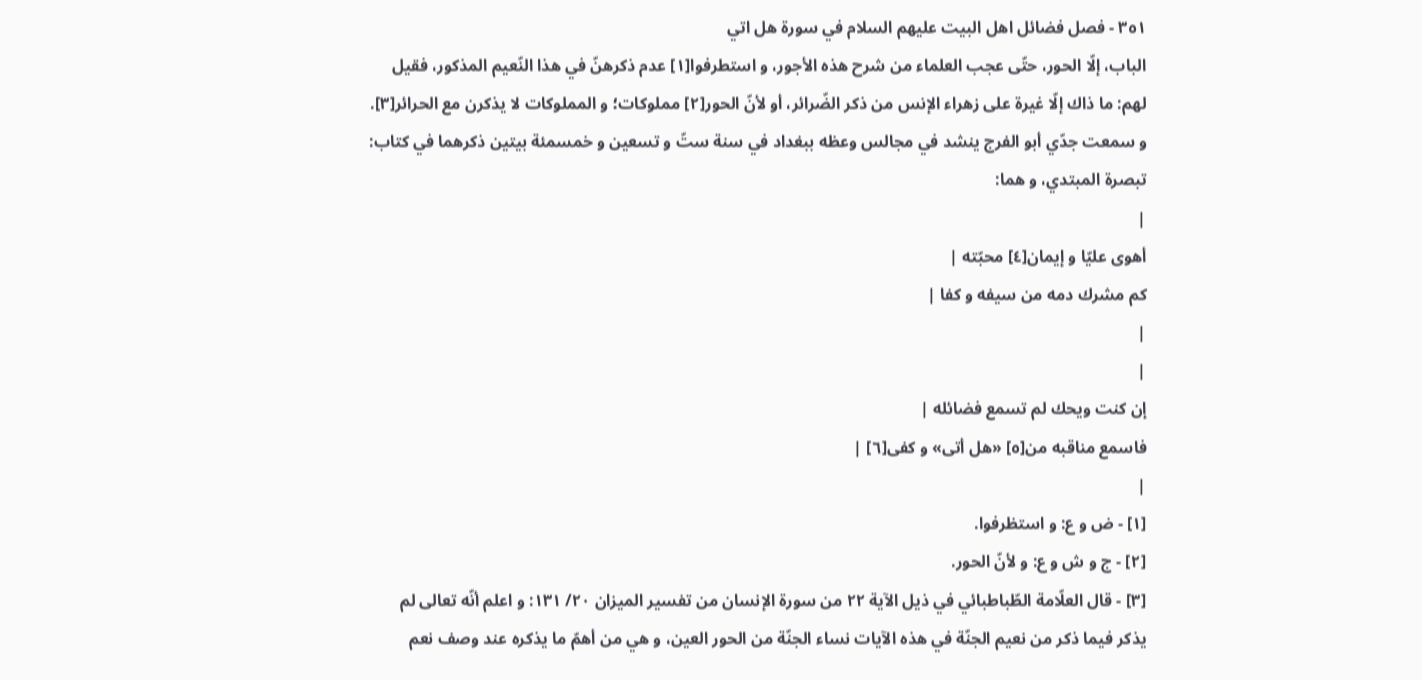٣٥١ - فصل فضائل اهل البيت عليهم السلام في سورة هل اتي
الباب، إلّا الحور، حتّى عجب العلماء من شرح هذه الأجور، و استطرفوا[١] عدم ذكرهنّ في هذا النّعيم المذكور، فقيل لهم: ما ذاك إلّا غيرة على زهراء الإنس من ذكر الضّرائر، أو لأنّ الحور[٢] مملوكات؛ و المملوكات لا يذكرن مع الحرائر[٣].
و سمعت جدّي أبو الفرج ينشد في مجالس وعظه ببغداد في سنة ستّ و تسعين و خمسمئة بيتين ذكرهما في كتاب: تبصرة المبتدي، و هما:
|
أهوى عليّا و إيمان[٤] محبّته |
كم مشرك دمه من سيفه و كفا |
|
|
إن كنت ويحك لم تسمع فضائله |
فاسمع مناقبه من[٥] «هل أتى» و كفى[٦] |
|
[١] - ض و ع: و استظرفوا.
[٢] - ج و ش و ع: و لأنّ الحور.
[٣] - قال العلّامة الطّباطبائي في ذيل الآية ٢٢ من سورة الإنسان من تفسير الميزان ٢٠/ ١٣١: و اعلم أنّه تعالى لم يذكر فيما ذكر من نعيم الجنّة في هذه الآيات نساء الجنّة من الحور العين، و هي من أهمّ ما يذكره عند وصف نعم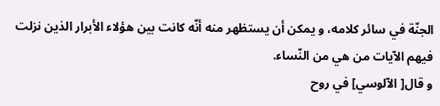الجنّة في سائر كلامه، و يمكن أن يستظهر منه أنّه كانت بين هؤلاء الأبرار الذين نزلت فيهم الآيات من هي من النّساء.
و قال[ الآلوسي] في روح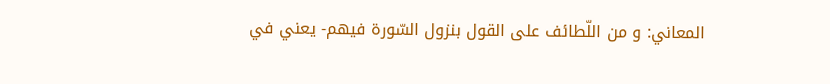المعاني: و من اللّطائف على القول بنزول السّورة فيهم- يعني في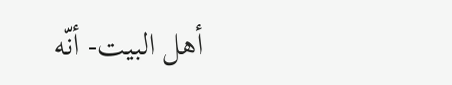أهل البيت- أنّه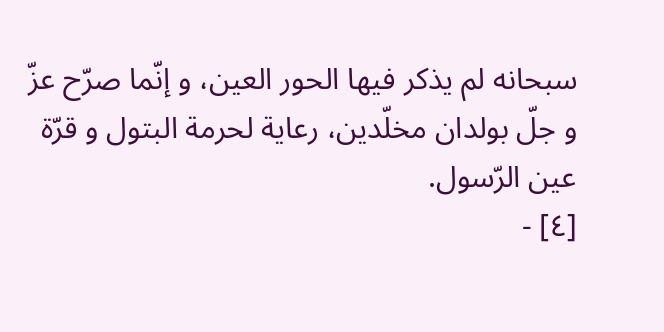سبحانه لم يذكر فيها الحور العين، و إنّما صرّح عزّ و جلّ بولدان مخلّدين، رعاية لحرمة البتول و قرّة عين الرّسول.
[٤] -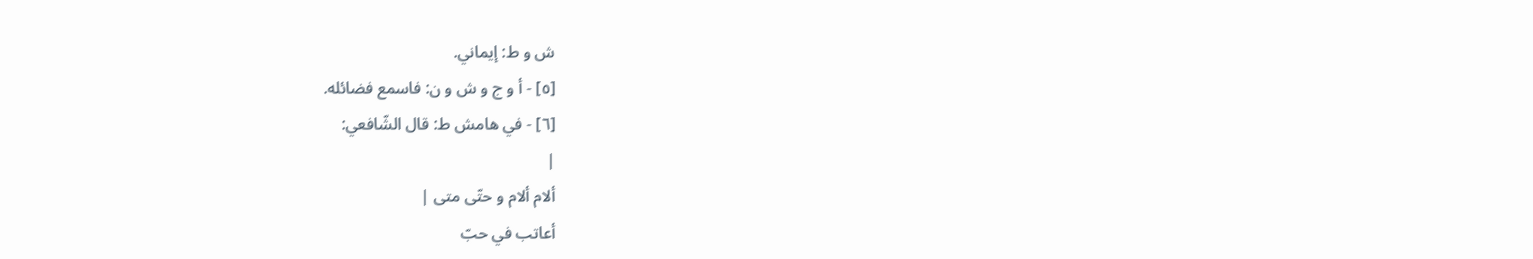ش و ط: إيماني.
[٥] - أ و ج و ش و ن: فاسمع فضائله.
[٦] - في هامش ط: قال الشّافعي:
|
ألام ألام و حتّى متى |
أعاتب في حبّ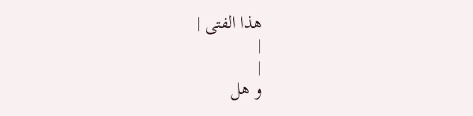هذا الفتى |
|
|
و هل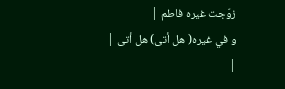زوّجت غيره فاطم |
و في غيره( هل أتى) هل أتى |
|